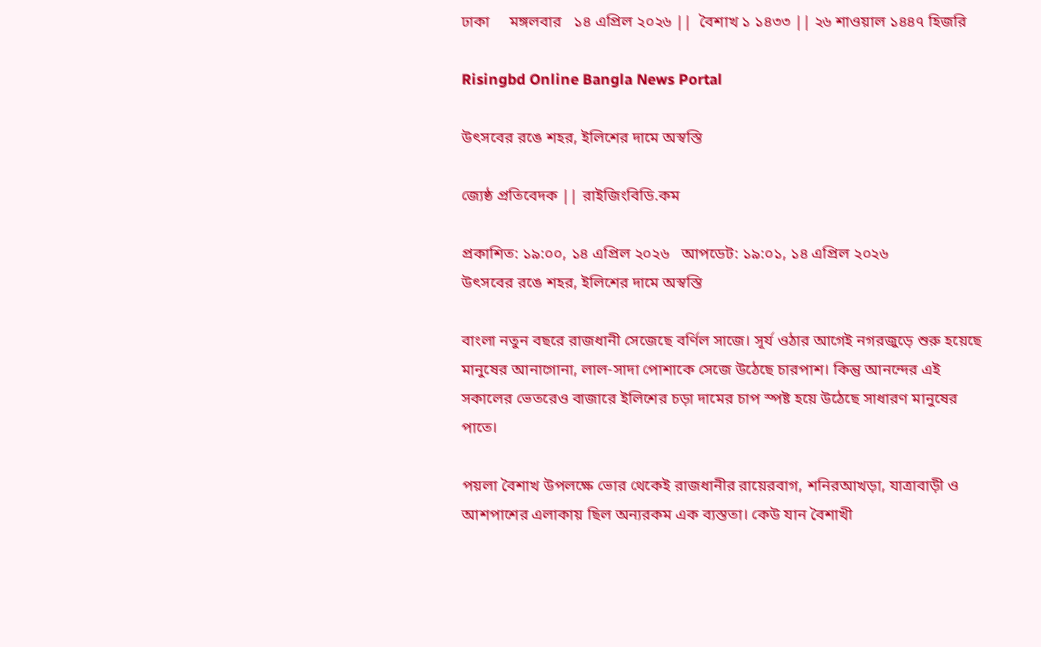ঢাকা     মঙ্গলবার   ১৪ এপ্রিল ২০২৬ ||  বৈশাখ ১ ১৪৩৩ || ২৬ শাওয়াল ১৪৪৭ হিজরি

Risingbd Online Bangla News Portal

উৎসবের রঙে শহর, ইলিশের দামে অস্বস্তি

জ্যেষ্ঠ প্রতিবেদক || রাইজিংবিডি.কম

প্রকাশিত: ১৯:০০, ১৪ এপ্রিল ২০২৬   আপডেট: ১৯:০১, ১৪ এপ্রিল ২০২৬
উৎসবের রঙে শহর, ইলিশের দামে অস্বস্তি

বাংলা নতুন বছরে রাজধানী সেজেছে বর্ণিল সাজে। সূর্য ওঠার আগেই নগরজুড়ে শুরু হয়েছে মানুষের আনাগোনা, লাল-সাদা পোশাকে সেজে উঠেছে চারপাশ। কিন্তু আনন্দের এই সকালের ভেতরেও বাজারে ইলিশের চড়া দামের চাপ স্পষ্ট হয়ে উঠেছে সাধারণ মানুষের পাতে।

পয়লা বৈশাখ উপলক্ষে ভোর থেকেই রাজধানীর রায়েরবাগ, শনিরআখড়া, যাত্রাবাড়ী ও আশপাশের এলাকায় ছিল অন্যরকম এক ব্যস্ততা। কেউ যান বৈশাখী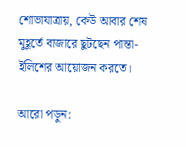শোভাযাত্রায়, কেউ আবার শেষ মুহূর্তে বাজারে ছুটছেন পান্তা-ইলিশের আয়োজন করতে।

আরো পড়ুন: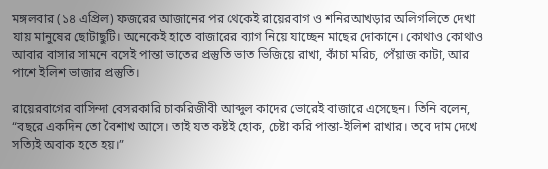মঙ্গলবার (১৪ এপ্রিল) ফজরের আজানের পর থেকেই রায়েরবাগ ও শনিরআখড়ার অলিগলিতে দেখা যায় মানুষের ছোটাছুটি। অনেকেই হাতে বাজারের ব্যাগ নিয়ে যাচ্ছেন মাছের দোকানে। কোথাও কোথাও আবার বাসার সামনে বসেই পান্তা ভাতের প্রস্তুতি ভাত ভিজিয়ে রাখা, কাঁচা মরিচ, পেঁয়াজ কাটা, আর পাশে ইলিশ ভাজার প্রস্তুতি।

রায়েরবাগের বাসিন্দা বেসরকারি চাকরিজীবী আব্দুল কাদের ভোরেই বাজারে এসেছেন। তিনি বলেন, “বছরে একদিন তো বৈশাখ আসে। তাই যত কষ্টই হোক, চেষ্টা করি পান্তা-ইলিশ রাখার। তবে দাম দেখে সত্যিই অবাক হতে হয়।”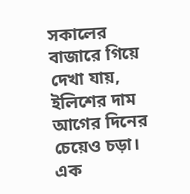সকালের বাজারে গিয়ে দেখা যায়, ইলিশের দাম আগের দিনের চেয়েও চড়া। এক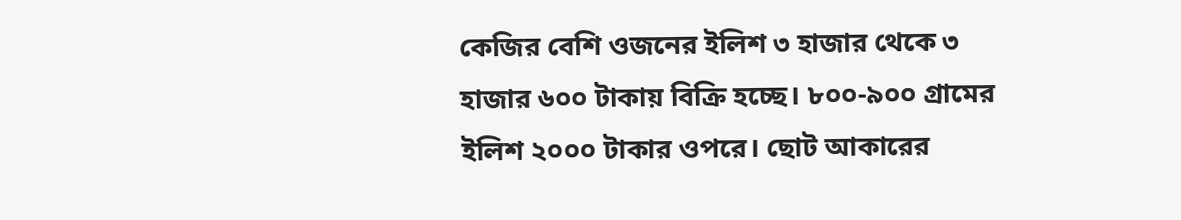কেজির বেশি ওজনের ইলিশ ৩ হাজার থেকে ৩ হাজার ৬০০ টাকায় বিক্রি হচ্ছে। ৮০০-৯০০ গ্রামের ইলিশ ২০০০ টাকার ওপরে। ছোট আকারের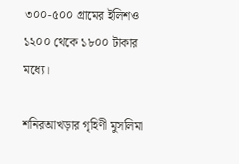৩০০-৫০০ গ্রামের ইলিশও ১২০০ থেকে ১৮০০ টাকার মধ্যে।

শনিরআখড়ার গৃহিণী মুসলিমা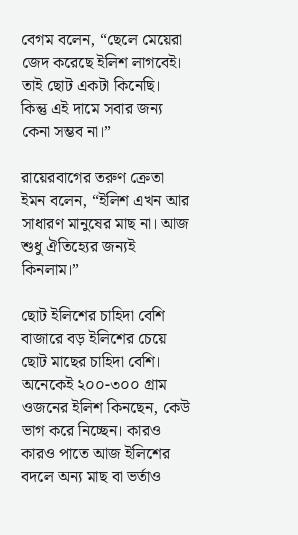বেগম বলেন, “ছেলে মেয়েরা জেদ করেছে ইলিশ লাগবেই। তাই ছোট একটা কিনেছি। কিন্তু এই দামে সবার জন্য কেনা সম্ভব না।”

রায়েরবাগের তরুণ ক্রেতা ইমন বলেন, “ইলিশ এখন আর সাধারণ মানুষের মাছ না। আজ শুধু ঐতিহ্যের জন্যই কিনলাম।”

ছোট ইলিশের চাহিদা বেশি
বাজারে বড় ইলিশের চেয়ে ছোট মাছের চাহিদা বেশি। অনেকেই ২০০-৩০০ গ্রাম ওজনের ইলিশ কিনছেন, কেউ ভাগ করে নিচ্ছেন। কারও কারও পাতে আজ ইলিশের বদলে অন্য মাছ বা ভর্তাও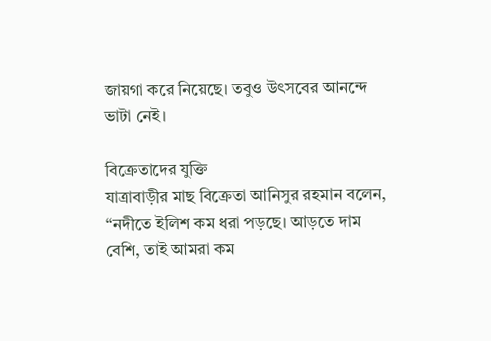জায়গা করে নিয়েছে। তবুও উৎসবের আনন্দে ভাটা নেই।

বিক্রেতাদের যুক্তি
যাত্রাবাড়ীর মাছ বিক্রেতা আনিসুর রহমান বলেন, “নদীতে ইলিশ কম ধরা পড়ছে। আড়তে দাম বেশি, তাই আমরা কম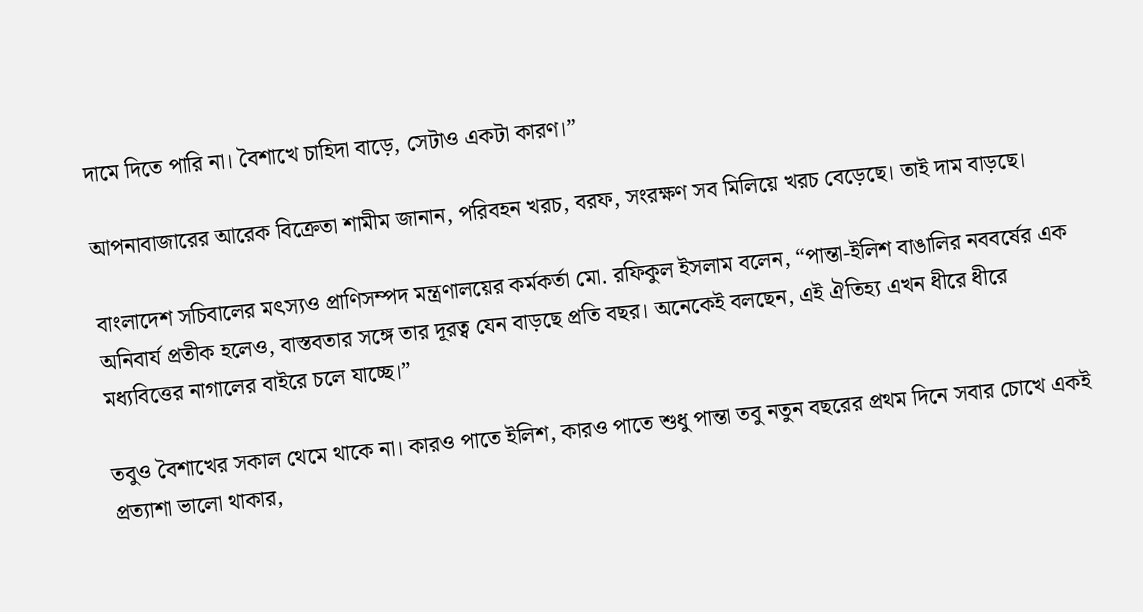দামে দিতে পারি না। বৈশাখে চাহিদা বাড়ে, সেটাও একটা কারণ।”

আপনাবাজারের আরেক বিক্রেতা শামীম জানান, পরিবহন খরচ, বরফ, সংরক্ষণ সব মিলিয়ে খরচ বেড়েছে। তাই দাম বাড়ছে।

বাংলাদেশ সচিবালের মৎস্যও প্রাণিসম্পদ মন্ত্রণালয়ের কর্মকর্তা মো. রফিকুল ইসলাম বলেন, “পান্তা-ইলিশ বাঙালির নববর্ষের এক অনিবার্য প্রতীক হলেও, বাস্তবতার সঙ্গে তার দূরত্ব যেন বাড়ছে প্রতি বছর। অনেকেই বলছেন, এই ঐতিহ্য এখন ধীরে ধীরে মধ্যবিত্তের নাগালের বাইরে চলে যাচ্ছে।”

তবুও বৈশাখের সকাল থেমে থাকে না। কারও পাতে ইলিশ, কারও পাতে শুধু পান্তা তবু নতুন বছরের প্রথম দিনে সবার চোখে একই প্রত্যাশা ভালো থাকার,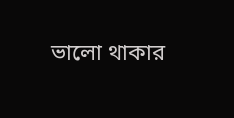ভালো থাকার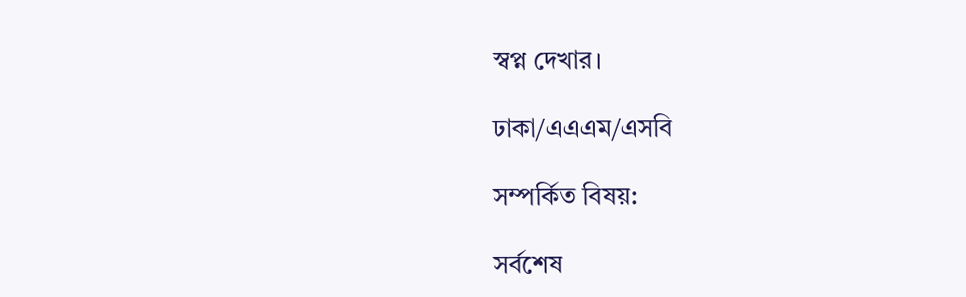স্বপ্ন দেখার।

ঢাকা/এএএম/এসবি

সম্পর্কিত বিষয়:

সর্বশেষ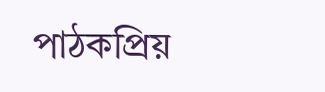পাঠকপ্রিয়